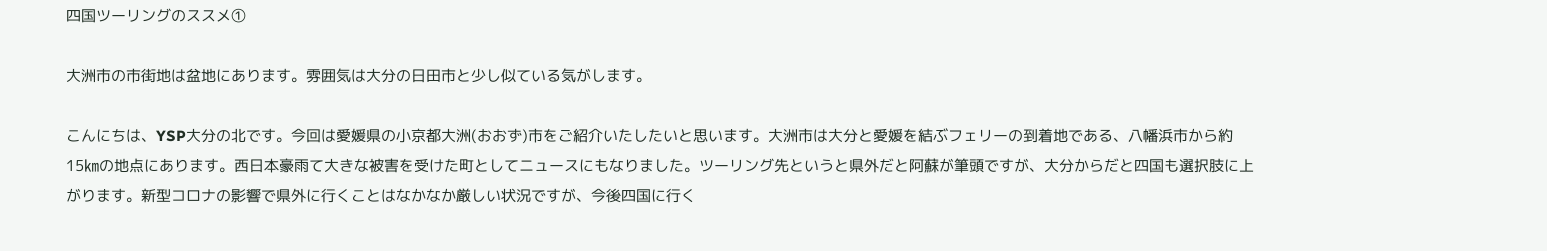四国ツーリングのススメ①

大洲市の市街地は盆地にあります。雰囲気は大分の日田市と少し似ている気がします。

こんにちは、YSP大分の北です。今回は愛媛県の小京都大洲(おおず)市をご紹介いたしたいと思います。大洲市は大分と愛媛を結ぶフェリーの到着地である、八幡浜市から約15㎞の地点にあります。西日本豪雨て大きな被害を受けた町としてニュースにもなりました。ツーリング先というと県外だと阿蘇が筆頭ですが、大分からだと四国も選択肢に上がります。新型コロナの影響で県外に行くことはなかなか厳しい状況ですが、今後四国に行く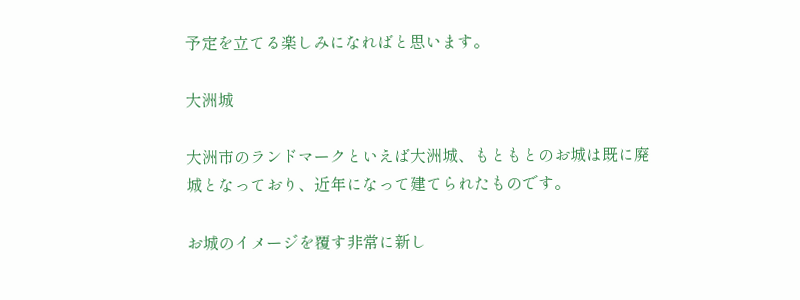予定を立てる楽しみになればと思います。

大洲城

大洲市のランドマークといえば大洲城、もともとのお城は既に廃城となっており、近年になって建てられたものです。

お城のイメージを覆す非常に新し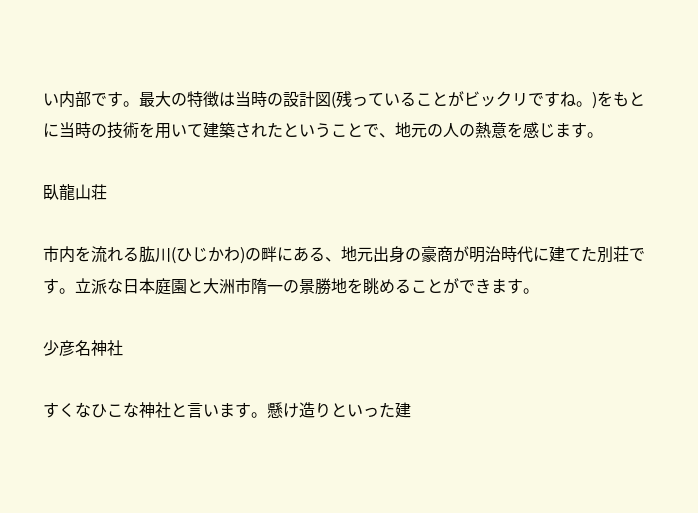い内部です。最大の特徴は当時の設計図(残っていることがビックリですね。)をもとに当時の技術を用いて建築されたということで、地元の人の熱意を感じます。

臥龍山荘

市内を流れる肱川(ひじかわ)の畔にある、地元出身の豪商が明治時代に建てた別荘です。立派な日本庭園と大洲市隋一の景勝地を眺めることができます。

少彦名神社

すくなひこな神社と言います。懸け造りといった建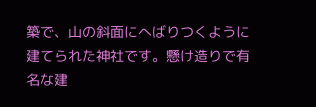築で、山の斜面にへばりつくように建てられた神社です。懸け造りで有名な建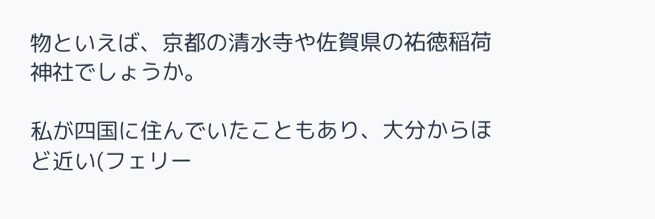物といえば、京都の清水寺や佐賀県の祐徳稲荷神社でしょうか。

私が四国に住んでいたこともあり、大分からほど近い(フェリー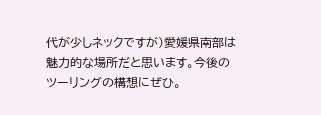代が少しネックですが)愛媛県南部は魅力的な場所だと思います。今後のツーリングの構想にぜひ。